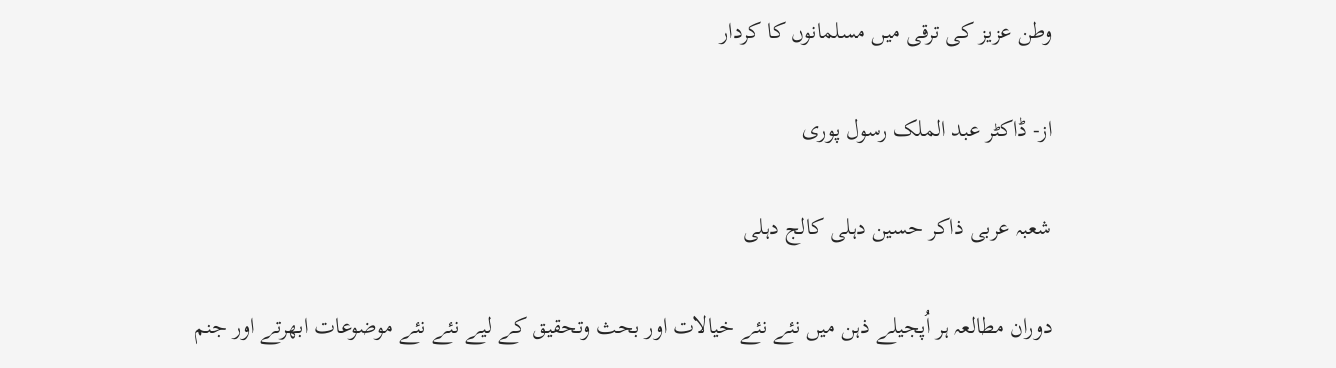وطن عزیز کی ترقی میں مسلمانوں کا کردار

از- ڈاکٹر عبد الملک رسول پوری

شعبہ عربی ذاکر حسین دہلی کالج دہلی

دوران مطالعہ ہر اُپجیلے ذہن میں نئے نئے خیالات اور بحث وتحقیق كے لیے نئے نئے موضوعات ابھرتے اور جنم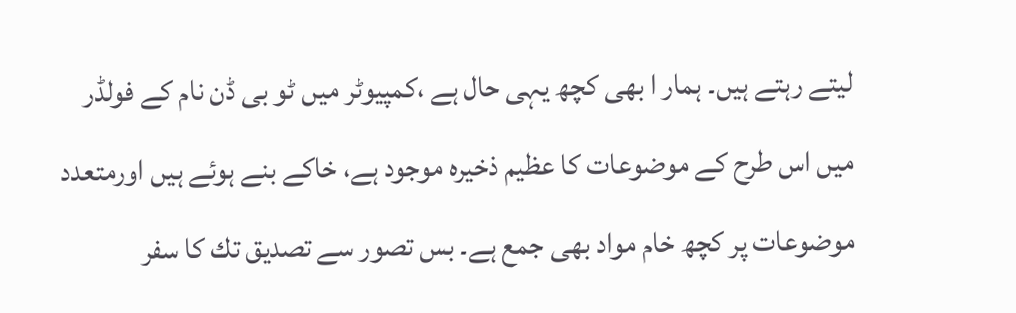لیتے رہتے ہیں۔ ہمار ا بھی كچھ یہی حال ہے ،كمپیوٹر میں ٹو بی ڈن نام كے فولڈر میں اس طرح كے موضوعات كا عظیم ذخیرہ موجود ہے، خاكے بنے ہوئے ہیں اورمتعدد موضوعات پر كچھ خام مواد بھی جمع ہے۔ بس تصور سے تصدیق تك كا سفر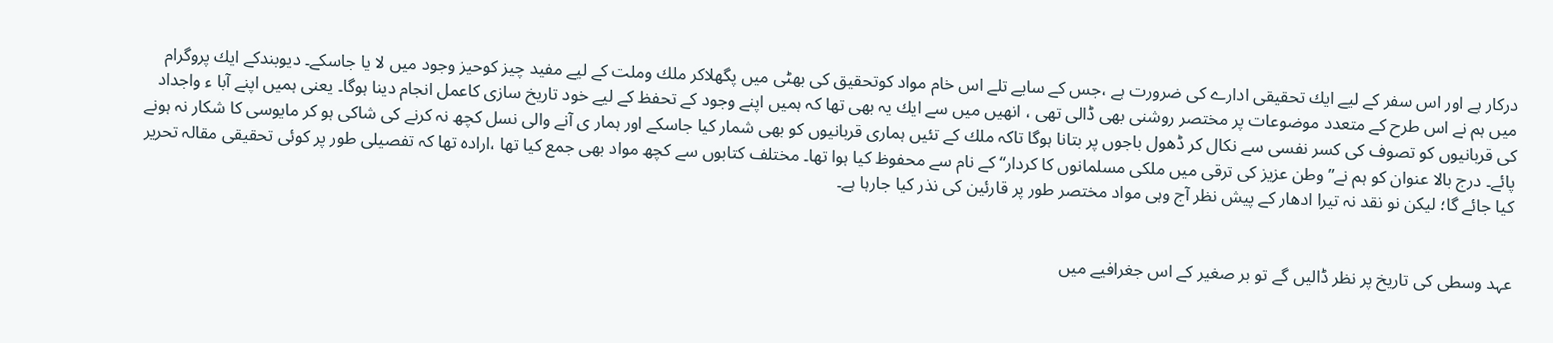دركار ہے اور اس سفر كے لیے ایك تحقیقی ادارے كی ضرورت ہے ،جس كے سایے تلے اس خام مواد كوتحقیق كی بھٹی میں پگھلاكر ملك وملت كے لیے مفید چیز كوحیز وجود میں لا یا جاسكے۔ دیوبندكے ایك پروگرام میں ہم نے اس طرح كے متعدد موضوعات پر مختصر روشنی بھی ڈالی تھی ، انھیں میں سے ایك یہ بھی تھا كہ ہمیں اپنے وجود كے تحفظ كے لیے خود تاریخ سازی كاعمل انجام دینا ہوگا۔ یعنی ہمیں اپنے آبا ء واجداد كی قربانیوں كو تصوف كی كسر نفسی سے نكال كر ڈھول باجوں پر بتانا ہوگا تاكہ ملك كے تئیں ہماری قربانیوں كو بھی شمار كیا جاسكے اور ہمار ی آنے والی نسل كچھ نہ كرنے كی شاكی ہو كر مایوسی كا شكار نہ ہونے پائے۔ درج بالا عنوان كو ہم نے” وطن عزیز كی ترقی میں ملكی مسلمانوں كا كردار“ كے نام سے محفوظ كیا ہوا تھا۔ مختلف كتابوں سے كچھ مواد بھی جمع كیا تھا ،ارادہ تھا كہ تفصیلی طور پر كوئی تحقیقی مقالہ تحریر كیا جائے گا؛ لیكن نو نقد نہ تیرا ادھار كے پیش نظر آج وہی مواد مختصر طور پر قارئین كی نذر كیا جارہا ہے۔


عہد وسطی كی تاریخ پر نظر ڈالیں گے تو بر صغیر كے اس جغرافیے میں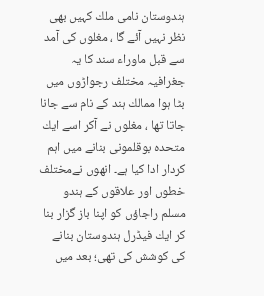ہندوستان نامی ملك كہیں بھی نظر نہیں آئے گا ، مغلوں كی آمد سے قبل ماوراء سند كا یہ جغرافیہ مختلف رجواڑوں میں بٹا ہوا ممالك ہند كے نام سے جانا جاتا تھا ، مغلوں نے آكر اسے ایك متحدہ بوقلمونی بنانے میں اہم كردار ادا كیا ہے۔ انھوں نےمختلف خطوں اور علاقوں كے ہندو مسلم راجاؤں كو اپنا باز گزار بنا كر ایك فیڈرل ہندوستان بنانے كی كوشش كی تھی؛ بعد میں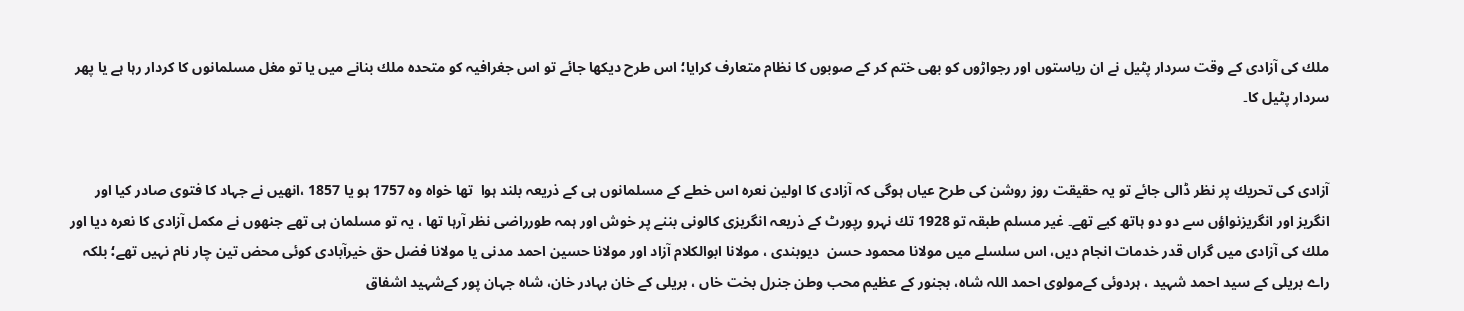ملك كی آزادی كے وقت سردار پٹیل نے ان ریاستوں اور رجواڑوں كو بھی ختم كر كے صوبوں كا نظام متعارف كرایا؛ اس طرح دیكھا جائے تو اس جغرافیہ كو متحدہ ملك بنانے میں یا تو مغل مسلمانوں كا كردار رہا ہے یا پھر سردار پٹیل كا۔


آزادی كی تحریك پر نظر ڈالی جائے تو یہ حقیقت روز روشن كی طرح عیاں ہوگی كہ آزادی كا اولین نعرہ اس خطے كے مسلمانوں ہی كے ذریعہ بلند ہوا  تھا خواہ وہ 1757 ہو یا 1857 ،انھیں نے جہاد كا فتوی صادر كیا اور انگریز اور انگریزنواؤں سے دو دو ہاتھ كیے تھے۔ غیر مسلم طبقہ تو 1928 تك نہرو رپورٹ كے ذریعہ انگریزی كالونی بننے پر خوش اور ہمہ طورراضی نظر آرہا تھا ، یہ تو مسلمان ہی تھے جنھوں نے مكمل آزادی كا نعرہ دیا اور ملك كی آزادی میں گراں قدر خدمات انجام دیں، اس سلسلے میں مولانا محمود حسن  دیوبندی ، مولانا ابوالكلام آزاد اور مولانا حسین احمد مدنی یا مولانا فضل حق خیرآبادی كوئی محض تین چار نام نہیں تھے؛ بلكہ راے بریلی كے سید احمد شہید ، ہردوئی كےمولوی احمد اللہ شاہ، بجنور كے عظیم محب وطن جنرل بخت خاں ، بریلی كے خان بہادر خان، شاہ جہان پور كےشہید اشفاق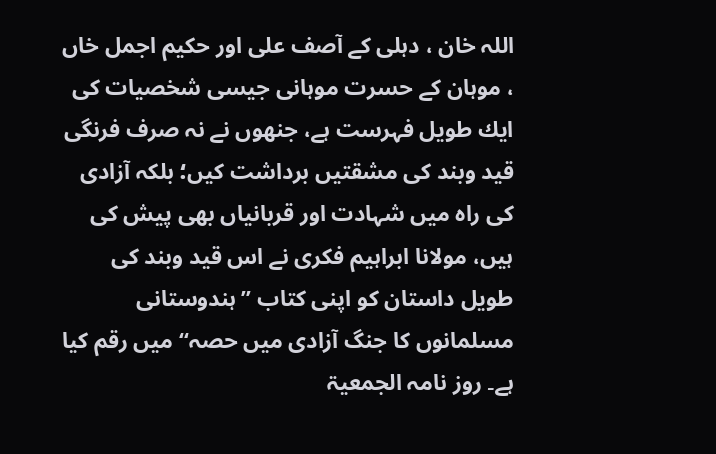اللہ خان ، دہلی كے آصف علی اور حكیم اجمل خاں ، موہان كے حسرت موہانی جیسی شخصیات كی ایك طویل فہرست ہے، جنھوں نے نہ صرف فرنگی قید وبند كی مشقتیں برداشت كیں؛ بلكہ آزادی كی راہ میں شہادت اور قربانیاں بھی پیش كی ہیں، مولانا ابراہیم فكری نے اس قید وبند كی طویل داستان كو اپنی كتاب ”ہندوستانی مسلمانوں كا جنگ آزادی میں حصہ“ میں رقم كیا ہے۔ روز نامہ الجمعیۃ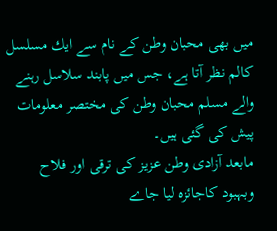میں بھی محبان وطن كے نام سے ایك مسلسل كالم نظر آتا ہے، جس میں پابند سلاسل رہنے والے مسلم محبان وطن كی مختصر معلومات پیش كی گئی ہیں۔
مابعد آزادی وطن عزیز كی ترقی اور فلاح وبہبود كاجائزہ لیا جاے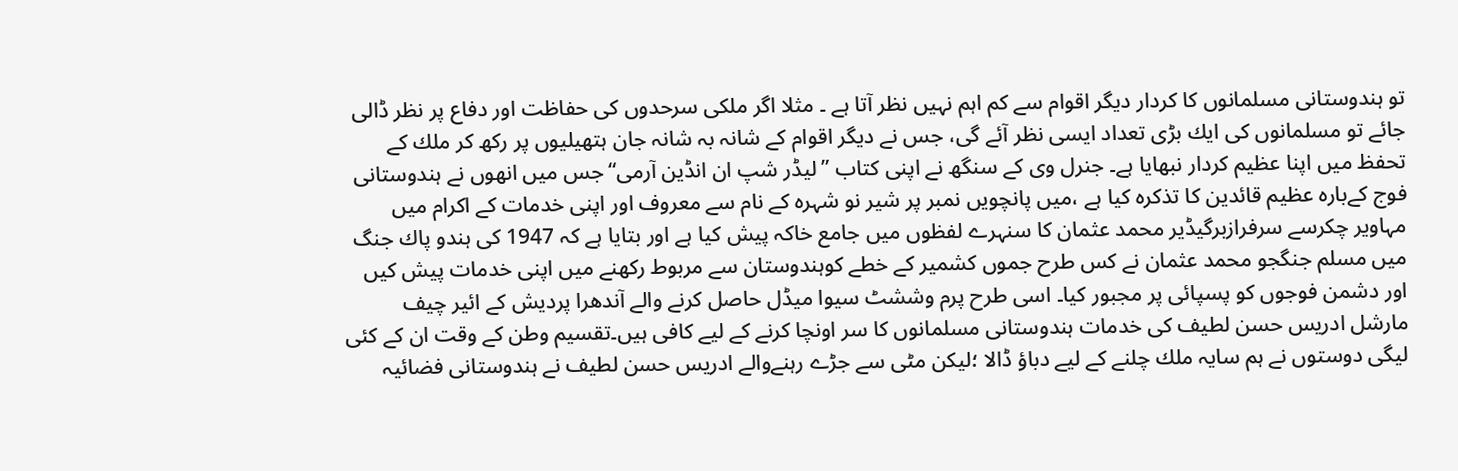تو ہندوستانی مسلمانوں كا كردار دیگر اقوام سے كم اہم نہیں نظر آتا ہے ۔ مثلا اگر ملكی سرحدوں كی حفاظت اور دفاع پر نظر ڈالی جائے تو مسلمانوں كی ایك بڑی تعداد ایسی نظر آئے گی، جس نے دیگر اقوام كے شانہ بہ شانہ جان ہتھیلیوں پر ركھ كر ملك كے تحفظ میں اپنا عظیم كردار نبھایا ہے۔ جنرل وی كے سنگھ نے اپنی كتاب ”لیڈر شپ ان انڈین آرمی“جس میں انھوں نے ہندوستانی فوج كےبارہ عظیم قائدین كا تذكرہ كیا ہے ،میں پانچویں نمبر پر شیر نو شہرہ كے نام سے معروف اور اپنی خدمات كے اكرام میں مہاویر چكرسے سرفرازبرگیڈیر محمد عثمان كا سنہرے لفظوں میں جامع خاكہ پیش كیا ہے اور بتایا ہے كہ 1947 كی ہندو پاك جنگ میں مسلم جنگجو محمد عثمان نے كس طرح جموں كشمیر كے خطے كوہندوستان سے مربوط ركھنے میں اپنی خدمات پیش كیں اور دشمن فوجوں كو پسپائی پر مجبور كیا۔ اسی طرح پرم وششٹ سیوا میڈل حاصل كرنے والے آندھرا پردیش كے ائیر چیف مارشل ادریس حسن لطیف كی خدمات ہندوستانی مسلمانوں كا سر اونچا كرنے كے لیے كافی ہیں۔تقسیم وطن كے وقت ان كے كئی لیگی دوستوں نے ہم سایہ ملك چلنے كے لیے دباؤ ڈالا ؛لیكن مٹی سے جڑے رہنےوالے ادریس حسن لطیف نے ہندوستانی فضائیہ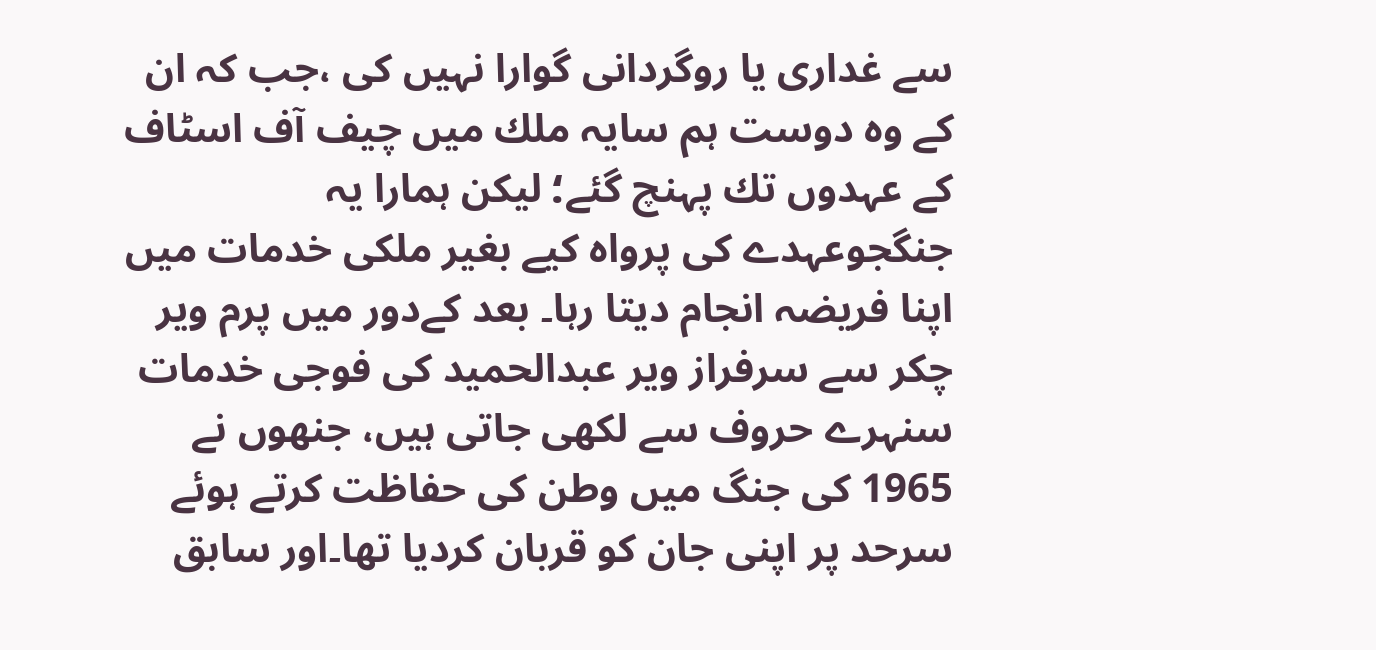سے غداری یا روگردانی گوارا نہیں كی ،جب كہ ان كے وہ دوست ہم سایہ ملك میں چیف آف اسٹاف كے عہدوں تك پہنچ گئے؛ لیكن ہمارا یہ جنگجوعہدے كی پرواہ كیے بغیر ملكی خدمات میں اپنا فریضہ انجام دیتا رہا۔ بعد كےدور میں پرم ویر چكر سے سرفراز ویر عبدالحمید كی فوجی خدمات سنہرے حروف سے لكھی جاتی ہیں، جنھوں نے 1965 كی جنگ میں وطن كی حفاظت كرتے ہوئے سرحد پر اپنی جان كو قربان كردیا تھا۔اور سابق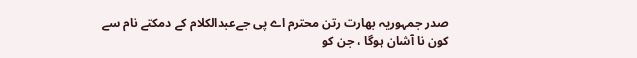صدر جمہوریہ بھارت رتن محترم اے پی جےعبدالكلام كے دمكتے نام سے كون نا آشان ہوگا ، جن كو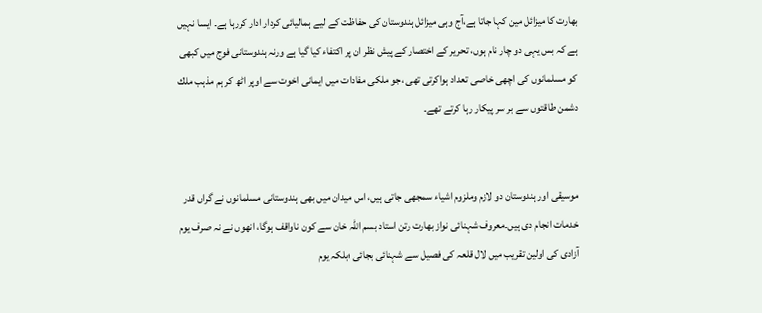بھارت كا میزائل مین كہا جاتا ہے،آج وہی میزائل ہندوستان كی حفاظت كے لیے ہمالیائی كردار ادار كررہا ہے۔ ایسا نہیں ہے كہ بس یہی دو چار نام ہوں، تحریر كے اختصار كے پیش نظر ان پر اكتفاء كیا گیا ہے ورنہ ہندوستانی فوج میں كبھی كو مسلمانوں كی اچھی خاصی تعداد ہواكرتی تھی ،جو ملكی مفادات میں ایمانی اخوت سے اوپر اٹھ كر ہم مذہب ملك دشمن طاقتوں سے بر سر پیكار رہا كرتے تھے۔


موسیقی اور ہندوستان دو لازم وملزوم اشیاء سمجھی جاتی ہیں، اس میدان میں بھی ہندوستانی مسلمانوں نے گراں قدر خدمات انجام دی ہیں۔معروف شہنائی نواز بھارت رتن استاد بسم اللہ خان سے كون ناواقف ہوگا، انھوں نے نہ صرف یوم آزادی كی اولین تقریب میں لال قلعہ كی فصیل سے شہنائی بجائی ؛بلكہ یوم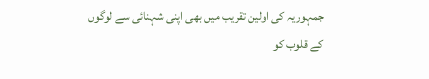جمہوریہ كی اولین تقریب میں بھی اپنی شہنائی سے لوگوں كے قلوب كو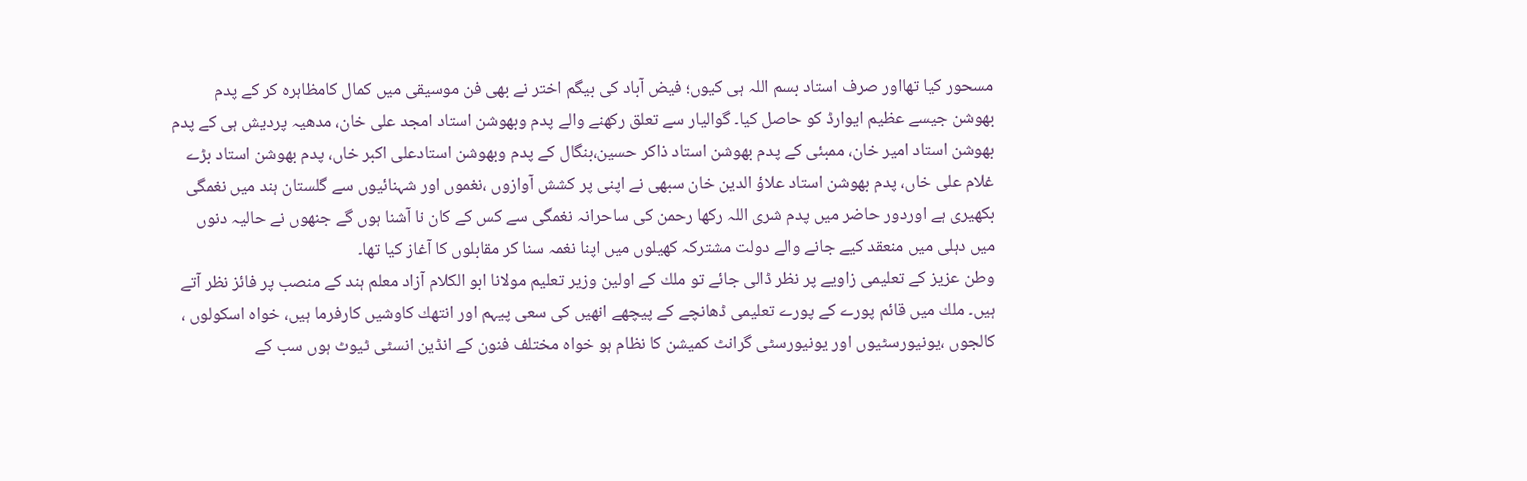مسحور كیا تھااور صرف استاد بسم اللہ ہی كیوں؛ فیض آباد كی بیگم اختر نے بھی فن موسیقی میں كمال كامظاہرہ كر كے پدم بھوشن جیسے عظیم ایوارڈ كو حاصل كیا۔ گوالیار سے تعلق ركھنے والے پدم وبھوشن استاد امجد علی خان، مدھیہ پردیش ہی كے پدم بھوشن استاد امیر خان، ممبئی كے پدم بھوشن استاد ذاكر حسین،بنگال كے پدم وبھوشن استادعلی اكبر خاں، پدم بھوشن استاد بڑے غلام علی خاں، پدم بھوشن استاد علاؤ الدین خان سبھی نے اپنی پر كشش آوازوں ،نغموں اور شہنائیوں سے گلستان ہند میں نغمگی بكھیری ہے اوردور حاضر میں پدم شری اللہ ركھا رحمن كی ساحرانہ نغمگی سے كس كے كان نا آشنا ہوں گے جنھوں نے حالیہ دنوں میں دہلی میں منعقد كیے جانے والے دولت مشتركہ كھیلوں میں اپنا نغمہ سنا كر مقابلوں كا آغاز كیا تھا۔
وطن عزیز كے تعلیمی زاویے پر نظر ڈالی جائے تو ملك كے اولین وزیر تعلیم مولانا ابو الكلام آزاد معلم ہند كے منصب پر فائز نظر آتے ہیں۔ ملك میں قائم پورے كے پورے تعلیمی ڈھانچے كے پیچھے انھیں كی سعی پیہم اور انتھك كاوشیں كارفرما ہیں، خواہ اسكولوں ، كالجوں ،یونیورسٹیوں اور یونیورسٹی گرانٹ كمیشن كا نظام ہو خواہ مختلف فنون كے انڈین انسٹی ٹیوٹ ہوں سب كے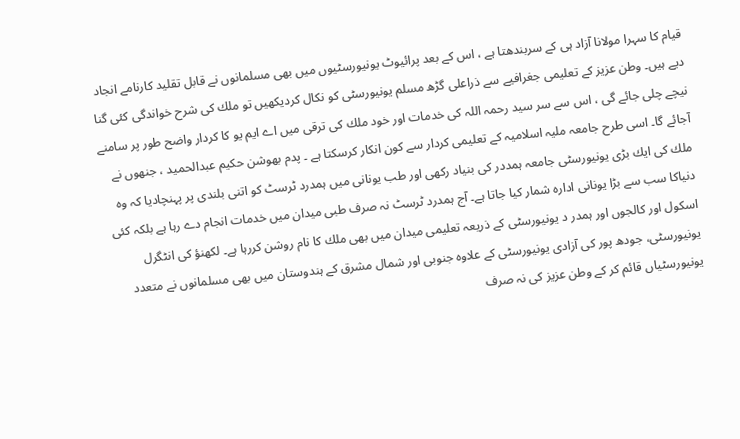قیام كا سہرا مولانا آزاد ہی كے سربندھتا ہے ، اس كے بعد پرائیوٹ یونیورسٹیوں میں بھی مسلمانوں نے قابل تقلید كارنامے انجاد دیے ہیں۔ وطن عزیز كے تعلیمی جغرافیے سے ذراعلی گڑھ مسلم یونیورسٹی كو نكال كردیكھیں تو ملك كی شرح خواندگی كئی گنا نیچے چلی جائے گی ، اس سے سر سید رحمہ اللہ كی خدمات اور خود ملك كی ترقی میں اے ایم یو كا كردار واضح طور پر سامنے آجائے گا۔ اسی طرح جامعہ ملیہ اسلامیہ كے تعلیمی كردار سے كون انكار كرسكتا ہے ۔ پدم بھوشن حكیم عبدالحمید ، جنھوں نے ملك كی ایك بڑی یونیورسٹی جامعہ ہمددر كی بنیاد ركھی اور طب یونانی میں ہمدرد ٹرسٹ كو اتنی بلندی پر پہنچادیا كہ وہ دنیاكا سب سے بڑا یونانی ادارہ شمار كیا جاتا ہے۔ آج ہمدرد ٹرسٹ نہ صرف طبی میدان میں خدمات انجام دے رہا ہے بلكہ كئی اسكول اور كالجوں اور ہمدر د یونیورسٹی كے ذریعہ تعلیمی میدان میں بھی ملك كا نام روشن كررہا ہے۔ لكھنؤ كی انٹگرل یونیورسٹی، جودھ پور كی آزادی یونیورسٹی كے علاوہ جنوبی اور شمال مشرق كے ہندوستان میں بھی مسلمانوں نے متعدد یونیورسٹیاں قائم كر كے وطن عزیز كی نہ صرف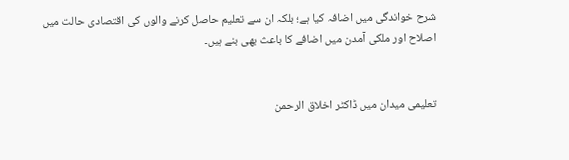شرح خواندگی میں اضافہ كیا ہے؛ بلكہ ان سے تعلیم حاصل كرنے والوں كی اقتصادی حالت میں اصلاح اور ملكی آمدن میں اضافے كا باعث بھی بنے ہیں۔


تعلیمی میدان میں ڈاكٹر اخلاق الرحمن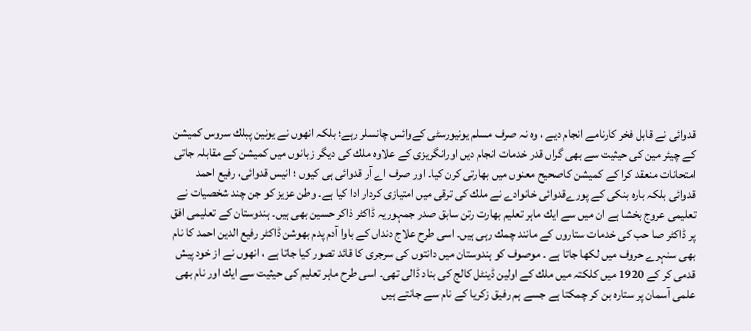قدوائی نے قابل فخر كارنامے انجام دیے ، وہ نہ صرف مسلم یونیورسٹی كےوائس چانسلر رہے؛ بلكہ انھوں نے یونین پبلك سروس كمیشن كے چیئر مین كی حیثیت سے بھی گراں قدر خدمات انجام دیں اورانگریزی كے علاوہ ملك كی دیگر زبانوں میں كمیشن كے مقابلہ جاتی امتحانات منعقد كرا كے كمیشن كاصحیح معنوں میں بھارتی كرن كیا۔ اور صرف اے آر قدوائی ہی كیوں ؛ انیس قدوائی، رفیع احمد قدوائی بلكہ بارہ بنكی كے پورےقدوائی خانوادے نے ملك كی ترقی میں امتیازی كردار ادا كیا ہے۔ وطن عزیز كو جن چند شخصیات نے تعلیمی عروج بخشا ہے ان میں سے ایك ماہر تعلیم بھارت رتن سابق صدر جمہوریہ ڈاكٹر ذاكر حسین بھی ہیں۔ ہندوستان كے تعلیمی افق پر ڈاكٹر صا حب كی خدمات ستاروں كے مانند چمك رہی ہیں۔ اسی طرح علاج دنداں كے باوا آدم پدم بھوشن ڈاكٹر رفیع الدین احمد كا نام بھی سنہرے حروف میں لكھا جاتا ہے ۔ موصوف كو ہندوستان میں دانتوں كی سرجری كا قائد تصور كیا جاتا ہے ، انھوں نے از خود پیش قدمی كر كے 1920 میں كلكتہ میں ملك كے اولین ڈینٹل كالج كی بناد ڈالی تھی۔ اسی طرح ماہر تعلیم كی حیثیت سے ایك اور نام بھی علمی آسمان پر ستارہ بن كر چمكتا ہے جسے ہم رفیق زكریا كے نام سے جانتے ہیں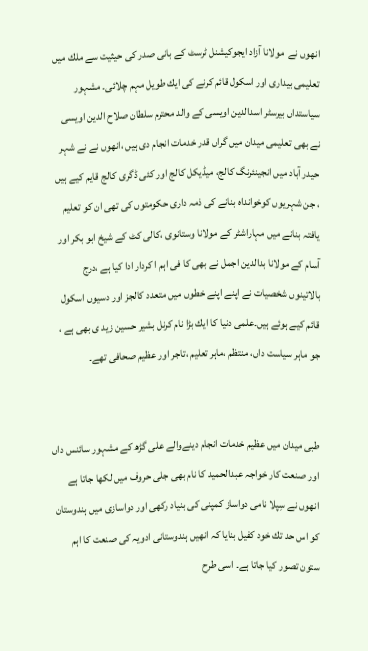انھوں نے  مولانا آزاد ایجوكیشنل ٹرسٹ كے بانی صدر كی حیثیت سے ملك میں تعلیمی بیداری اور اسكول قائم كرنے كی ایك طویل مہم چلائی۔ مشہور سیاستداں بیرسٹر اسدالدین اویسی كے والد محترم سلطان صلاح الدین اویسی نے بھی تعلیمی میدان میں گراں قدر خدمات انجام دی ہیں ،انھوں نے نے شہر حیدر آباد میں انجینئرنگ كالج، میڈیكل كالج اور كئی ڈگری كالج قایم كیے ہیں ، جن شہریوں كوخوانداہ بنانے كی ذمہ داری حكومتوں كی تھی ان كو تعلیم یافتہ بنانے میں مہاراشٹر كے مولانا وستانوی ،كالی كٹ كے شیخ ابو بكر اور آسام كے مولانا بدالدین اجمل نے بھی كا فی اہم ا كردار ادا كیا ہے ،درج بالاتینوں شخصیات نے اپنے اپنے خطوں میں متعدد كالجز اور دسیوں اسكول قائم كیے ہوئے ہیں۔علمی دنیا كا ایك بڑا نام كرنل بشیر حسین زید ی بھی ہے ، جو ماہر سیاست داں، منتظم ،ماہر تعلیم ،تاجر اور عظیم صحافی تھے۔


طبی میدان میں عظیم خدمات انجام دینےوالے علی گڑھ كے مشہور سائنس داں اور صنعت كار خواجہ عبدالحمید كا نام بھی جلی حروف میں لكھا جاتا ہے انھوں نے سِپلا نامی دواساز كمپنی كی بنیاد ركھی اور دواسازی میں ہندوستان كو اس حد تك خود كفیل بنایا كہ انھیں ہندوستانی ادویہ كی صنعت كا اہم ستون تصور كیا جاتا ہے۔ اسی طرح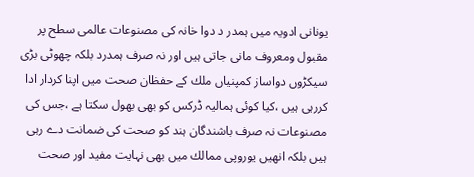یونانی ادویہ میں ہمدر د دوا خانہ كی مصنوعات عالمی سطح پر مقبول ومعروف مانی جاتی ہیں اور نہ صرف ہمدرد بلكہ چھوٹی بڑی سیكڑوں دواساز كمپنیاں ملك كے حفظان صحت میں اپنا كردار ادا كررہی ہیں ،كیا كوئی ہمالیہ ڈركس كو بھی بھول سكتا ہے ،جس كی مصنوعات نہ صرف باشندگان ہند كو صحت كی ضمانت دے رہی ہیں بلكہ انھیں یوروپی ممالك میں بھی نہایت مفید اور صحت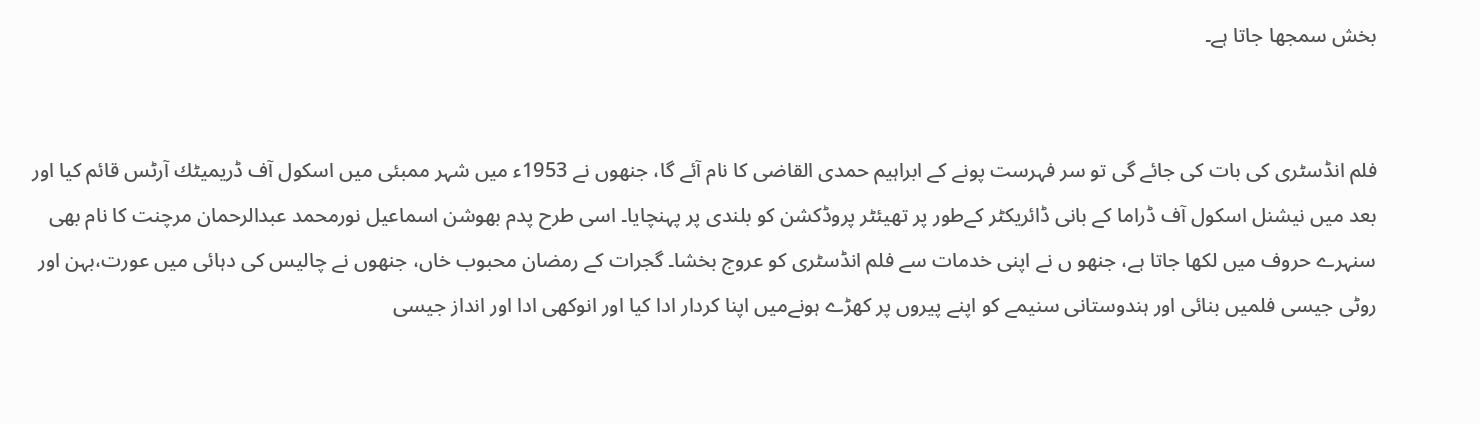بخش سمجھا جاتا ہے۔


فلم انڈسٹری كی بات كی جائے گی تو سر فہرست پونے كے ابراہیم حمدی القاضی كا نام آئے گا، جنھوں نے 1953ء میں شہر ممبئی میں اسكول آف ڈریمیٹك آرٹس قائم كیا اور بعد میں نیشنل اسكول آف ڈراما كے بانی ڈائریكٹر كےطور پر تھیئٹر پروڈكشن كو بلندی پر پہنچایا۔ اسی طرح پدم بھوشن اسماعیل نورمحمد عبدالرحمان مرچنت كا نام بھی سنہرے حروف میں لكھا جاتا ہے، جنھو ں نے اپنی خدمات سے فلم انڈسٹری كو عروج بخشا۔ گجرات كے رمضان محبوب خاں، جنھوں نے چالیس كی دہائی میں عورت،بہن اور روٹی جیسی فلمیں بنائی اور ہندوستانی سنیمے كو اپنے پیروں پر كھڑے ہونےمیں اپنا كردار ادا كیا اور انوكھی ادا اور انداز جیسی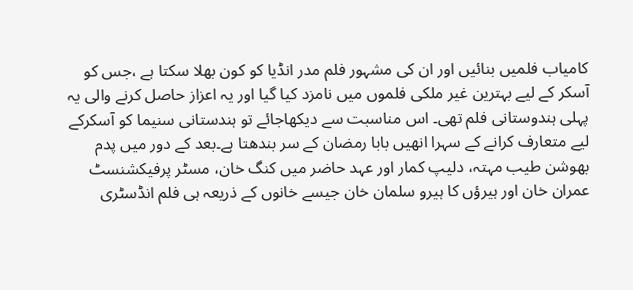كامیاب فلمیں بنائیں اور ان كی مشہور فلم مدر انڈیا كو كون بھلا سكتا ہے ،جس كو آسكر كے لیے بہترین غیر ملكی فلموں میں نامزد كیا گیا اور یہ اعزاز حاصل كرنے والی یہ پہلی ہندوستانی فلم تھی۔ اس مناسبت سے دیكھاجائے تو ہندستانی سنیما كو آسكركے لیے متعارف كرانے كے سہرا انھیں بابا رمضان كے سر بندھتا ہے۔بعد كے دور میں پدم بھوشن طیب مہتہ، دلیپ كمار اور عہد حاضر میں كنگ خان، مسٹر پرفیكشنسٹ عمران خان اور ہیرؤں كا ہیرو سلمان خان جیسے خانوں كے ذریعہ ہی فلم انڈسٹری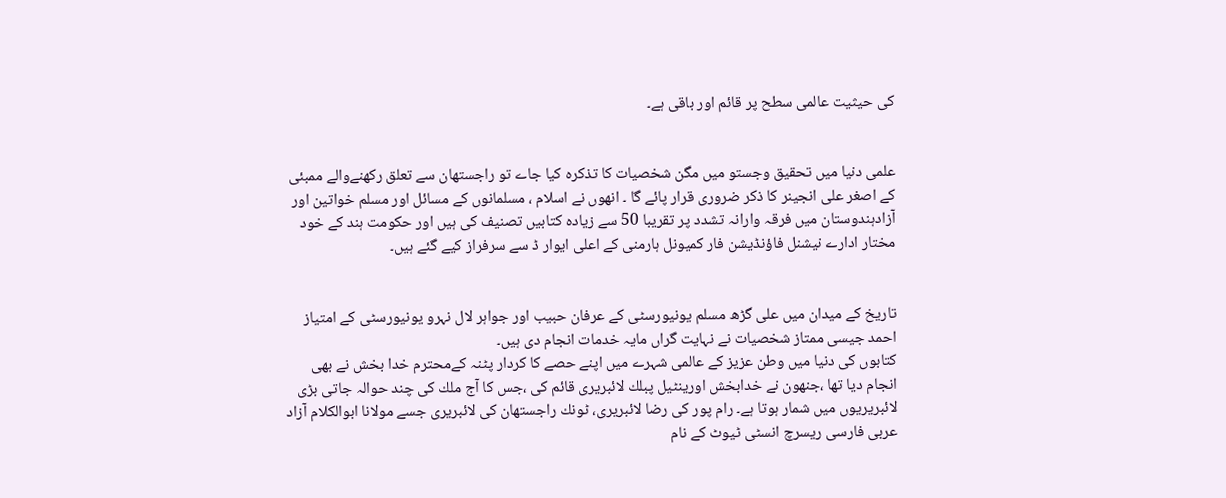كی حیثیت عالمی سطح پر قائم اور باقی ہے۔


علمی دنیا میں تحقیق وجستو میں مگن شخصیات كا تذكرہ كیا جاے تو راجستھان سے تعلق ركھنےوالے ممبئی كے اصغر علی انجینر كا ذكر ضروری قرار پائے گا ۔ انھوں نے اسلام ، مسلمانوں كے مسائل اور مسلم خواتین اور آزادہندوستان میں فرقہ وارانہ تشدد پر تقریبا 50 سے زیادہ كتابیں تصنیف كی ہیں اور حكومت ہند كے خود مختار ادارے نیشنل فاؤنڈیشن فار كمیونل ہارمنی كے اعلی ایوار ڈ سے سرفراز كیے گئے ہیں۔


تاریخ كے میدان میں علی گڑھ مسلم یونیورسٹی كے عرفان حبیب اور جواہر لال نہرو یونیورسٹی كے امتیاز احمد جیسی ممتاز شخصیات نے نہایت گراں مایہ خدمات انجام دی ہیں۔
كتابوں كی دنیا میں وطن عزیز كے عالمی شہرے میں اپنے حصے كا كردار پٹنہ كےمحترم خدا بخش نے بھی انجام دیا تھا ،جنھون نے خدابخش اورینٹیل پبلك لائبریری قائم كی ،جس كا آج ملك كی چند حوالہ جاتی بڑی لائبریریوں میں شمار ہوتا ہے۔ رام پور كی رضا لائبریری، ٹونك راجستھان كی لائبریری جسے مولانا ابوالكلام آزاد عربی فارسی ریسرچ انسٹی ٹیوٹ كے نام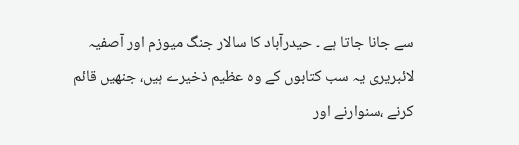سے جانا جاتا ہے ۔ حیدرآباد كا سالار جنگ میوزم اور آصفیہ لائبریری یہ سب كتابوں كے وہ عظیم ذخیرے ہیں، جنھیں قائم كرنے ،سنوارنے اور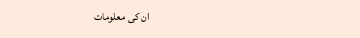ان كی معلومات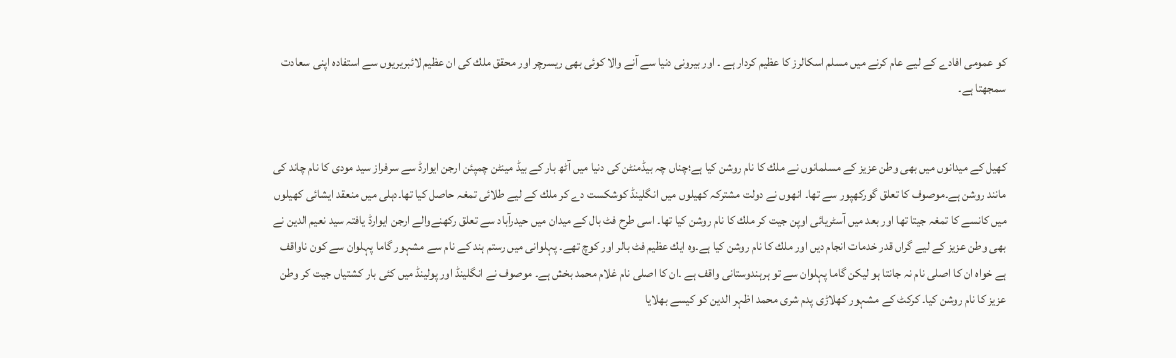كو عمومی افادے كے لیے عام كرنے میں مسلم اسكالرز كا عظیم كردار ہے ۔ اور بیرونی دنیا سے آنے والا كوئی بھی ریسرچر اور محقق ملك كی ان عظیم لائبریریوں سے استفادہ اپنی سعادت سمجھتا ہے۔


كھیل كے میدانوں میں بھی وطن عزیز كے مسلمانوں نے ملك كا نام روشن كیا ہے؛چناں چہ بیڈمنٹن كی دنیا میں آٹھ بار كے بیڈ مینٹن چمپئن ارجن ایوارڈ سے سرفراز سید مودی كا نام چاند كی مانند روشن ہے۔موصوف كا تعلق گوركھپور سے تھا۔ انھوں نے دولت مشتركہ كھیلوں میں انگلینڈ كوشكست دے كر ملك كے لیے طلائی تمغہ حاصل كیا تھا۔دہلی میں منعقد ایشائی كھیلوں میں كانسے كا تمغہ جیتا تھا اور بعد میں آسٹریائی اوپن جیت كر ملك كا نام روشن كیا تھا۔ اسی طرح فٹ بال كے میدان میں حیدرآباد سے تعلق ركھنےوالے ارجن ایوارڈ یافتہ سید نعیم الدین نے بھی وطن عزیز كے لیے گراں قدر خدمات انجام دیں اور ملك كا نام روشن كیا ہے۔وہ ایك عظیم فٹ بالر اور كوچ تھے۔ پہلوانی میں رستم ہند كے نام سے مشہور گاما پہلوان سے كون ناواقف ہے خواہ ان كا اصلی نام نہ جانتا ہو لیكن گاما پہلوان سے تو ہرہندوستانی واقف ہے ۔ان كا اصلی نام غلام محمد بخش ہے۔ موصوف نے انگلینڈ اور پولینڈ میں كئی بار كشتیاں جیت كر وطن عزیز كا نام روشن كیا۔ كركٹ كے مشہور كھلاڑی پدم شری محمد اظہر الدین كو كیسے بھلایا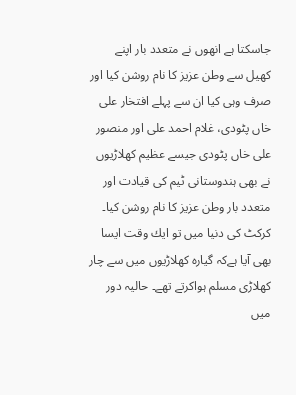جاسكتا ہے انھوں نے متعدد بار اپنے كھیل سے وطن عزیز كا نام روشن كیا اور صرف وہی كیا ان سے پہلے افتخار علی خاں پٹودی، غلام احمد علی اور منصور علی خاں پٹودی جیسے عظیم كھلاڑیوں نے بھی ہندوستانی ٹیم كی قیادت اور متعدد بار وطن عزیز كا نام روشن كیا۔ كركٹ كی دنیا میں تو ایك وقت ایسا بھی آیا ہےكہ گیارہ كھلاڑیوں میں سے چار كھلاڑی مسلم ہواكرتے تھے۔ حالیہ دور میں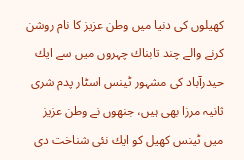كھیلوں كی دنیا میں وطن عزیز كا نام روشن كرنے والے چند تابناك چہروں میں سے ایك حیدرآباد كی مشہور ٹینس اسٹار پدم شری ثانیہ مرزا بھی ہیں، جنھوں نے وطن عزیز میں ٹینس كھیل كو ایك نئی شناخت دی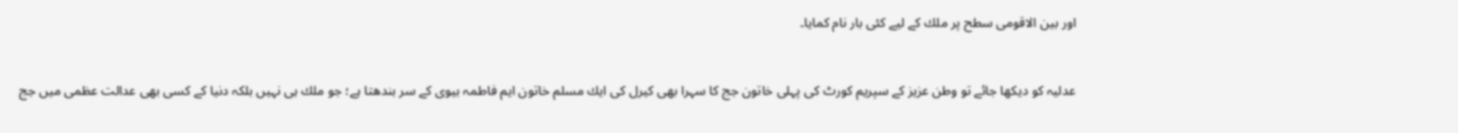اور بین الاقومی سطح پر ملك كے لیے كئی بار نام كمایا۔


عدلیہ كو دیكھا جائے تو وطن عزیز كے سپریم كورٹ كی پہلی خاتون جج كا سہرا بھی كیرل كی ایك مسلم خاتون ایم فاطمہ بیوی كے سر بندھتا ہے؛ جو ملك ہی نہیں بلكہ دنیا كے كسی بھی عدالت عظمی میں جج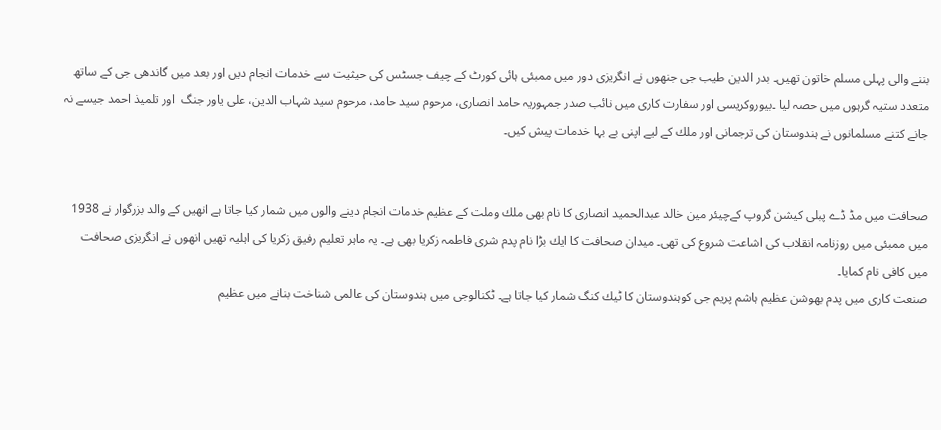بننے والی پہلی مسلم خاتون تھیں۔ بدر الدین طیب جی جنھوں نے انگریزی دور میں ممبئی ہائی كورٹ كے چیف جسٹس كی حیثیت سے خدمات انجام دیں اور بعد میں گاندھی جی كے ساتھ متعدد ستیہ گرہوں میں حصہ لیا ۔بیوروكریسی اور سفارت كاری میں نائب صدر جمہوریہ حامد انصاری، مرحوم سید حامد، مرحوم سید شہاب الدین، علی یاور جنگ  اور تلمیذ احمد جیسے نہ جانے كتنے مسلمانوں نے ہندوستان كی ترجمانی اور ملك كے لیے اپنی بے بہا خدمات پیش كیں۔


صحافت میں مڈ ڈے پبلی كیشن گروپ كےچیئر مین خالد عبدالحمید انصاری كا نام بھی ملك وملت كے عظیم خدمات انجام دینے والوں میں شمار كیا جاتا ہے انھیں كے والد بزرگوار نے 1938 میں ممبئی میں روزنامہ انقلاب كی اشاعت شروع كی تھی۔ میدان صحافت كا ایك بڑا نام پدم شری فاطمہ زكریا بھی ہے۔ یہ ماہر تعلیم رفیق زكریا كی اہلیہ تھیں انھوں نے انگریزی صحافت میں كافی نام كمایا۔
صنعت كاری میں پدم بھوشن عظیم ہاشم پریم جی كوہندوستان كا ٹیك كنگ شمار كیا جاتا ہے۔ ٹكنالوجی میں ہندوستان كی عالمی شناخت بنانے میں عظیم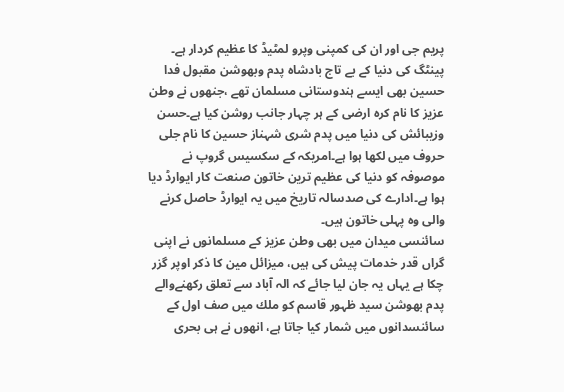پریم جی اور ان كی كمپنی وپرو لمٹیڈ كا عظیم كردار ہے۔
پینٹگ كی دنیا كے بے تاج بادشاہ پدم وبھوشن مقبول فدا حسین بھی ایسے ہندوستانی مسلمان تھے ،جنھوں نے وطن عزیز كا نام كرہ ارضی كے ہر چہار جانب روشن كیا ہے۔حسن وزیبائش كی دنیا میں پدم شری شہناز حسین كا نام جلی حروف میں لكھا ہوا ہے۔امریكہ كے سكسیس گروپ نے موصوفہ كو دنیا كی عظیم ترین خاتون صنعت كار ایوارڈ دیا ہوا ہے۔ادارے كی صدسالہ تاریخ میں یہ ایوارڈ حاصل كرنے والی وہ پہلی خاتون ہیں۔
سائنسی میدان میں بھی وطن عزیز كے مسلمانوں نے اپنی گراں قدر خدمات پیش كی ہیں، میزائل مین كا ذكر اوپر گزر چكا ہے یہاں یہ جان لیا جائے كہ الہ آباد سے تعلق ركھنےوالے پدم بھوشن سید ظہور قاسم كو ملك میں صف اول كے سائنسدانوں میں شمار كیا جاتا ہے، انھوں نے ہی بحری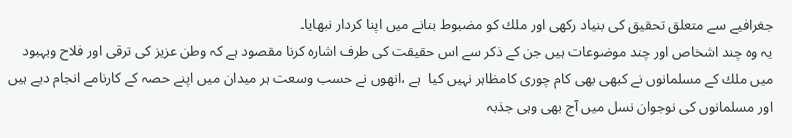جغرافیے سے متعلق تحقیق كی بنیاد ركھی اور ملك كو مضبوط بنانے میں اپنا كردار نبھایا۔
یہ وہ چند اشخاص اور چند موضوعات ہیں جن كے ذكر سے اس حقیقت كی طرف اشارہ كرنا مقصود ہے كہ وطن عزیز كی ترقی اور فلاح وبہبود میں ملك كے مسلمانوں نے كبھی بھی كام چوری كامظاہر نہیں كیا  ہے ،انھوں نے حسب وسعت ہر میدان میں اپنے حصہ كے كارنامے انجام دیے ہیں اور مسلمانوں كی نوجوان نسل میں آج بھی وہی جذبہ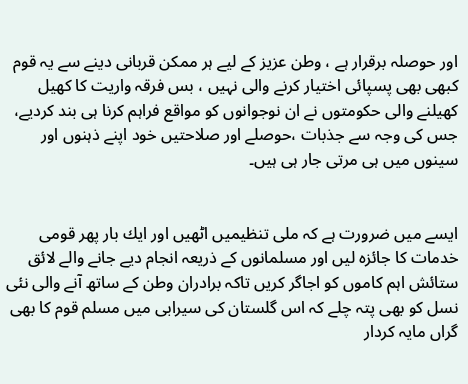اور حوصلہ برقرار ہے ، وطن عزیز كے لیے ہر ممكن قربانی دینے سے یہ قوم كبھی بھی پسپائی اختیار كرنے والی نہیں ، بس فرقہ واریت كا كھیل كھیلنے والی حكومتوں نے ان نوجوانوں كو مواقع فراہم كرنا ہی بند كردیے،  جس كی وجہ سے جذبات ،حوصلے اور صلاحتیں خود اپنے ذہنوں اور سینوں میں ہی مرتی جار ہی ہیں۔


ایسے میں ضرورت ہے كہ ملی تنظیمیں اٹھیں اور ایك بار پھر قومی خدمات كا جائزہ لیں اور مسلمانوں كے ذریعہ انجام دیے جانے والے لائق ستائش اہم كاموں كو اجاگر كریں تاكہ برادران وطن كے ساتھ آنے والی نئی نسل كو بھی پتہ چلے كہ اس گلستان كی سیرابی میں مسلم قوم كا بھی گراں مایہ كردار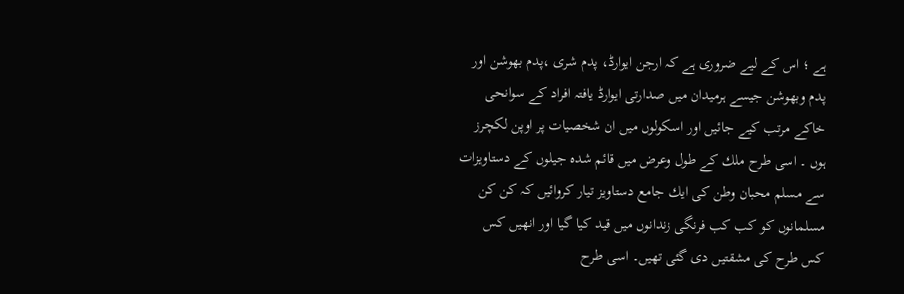ہے ؛ اس كے لیے ضروری ہے كہ ارجن ایوارڈ، پدم شری ،پدم بھوشن اور پدم وبھوشن جیسے ہرمیدان میں صدارتی ایوارڈ یافتہ افراد كے سوانحی خاكے مرتب كیے جائیں اور اسكولوں میں ان شخصیات پر اوپن لكچرز ہوں ۔ اسی طرح ملك كے طول وعرض میں قائم شدہ جیلوں كے دستاویزات سے مسلم محبان وطن كی ایك جامع دستاویز تیار كروائیں كہ كن كن مسلمانوں كو كب كب فرنگی زندانوں میں قید كیا گیا اور انھیں كس كس طرح كی مشقتیں دی گئی تھیں۔ اسی طرح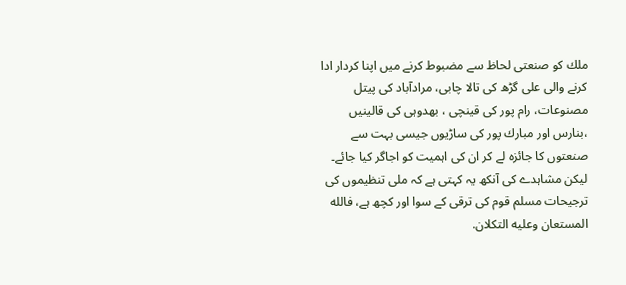ملك كو صنعتی لحاظ سے مضبوط كرنے میں اپنا كردار ادا كرنے والی علی گڑھ كی تالا چابی، مرادآباد كی پیتل مصنوعات، رام پور كی قینچی ، بھدوہی كی قالینیں ،بنارس اور مبارك پور كی ساڑیوں جیسی بہت سے صنعتوں كا جائزہ لے كر ان كی اہمیت كو اجاگر كیا جائے۔ لیكن مشاہدے كی آنكھ یہ كہتی ہے كہ ملی تنظیموں كی ترجیحات مسلم قوم كی ترقی كے سوا اور كچھ ہے، فالله المستعان وعليه التكلان.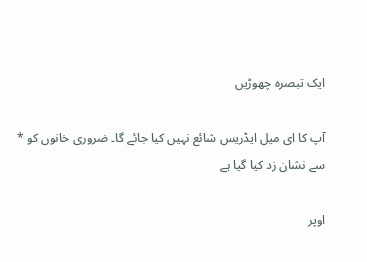ایک تبصرہ چھوڑیں

آپ کا ای میل ایڈریس شائع نہیں کیا جائے گا۔ ضروری خانوں کو * سے نشان زد کیا گیا ہے

اوپر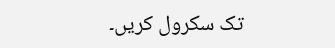تک سکرول کریں۔